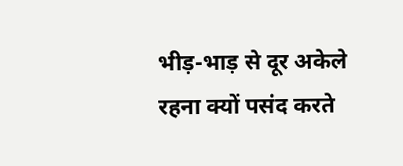भीड़-भाड़ से दूर अकेले रहना क्यों पसंद करते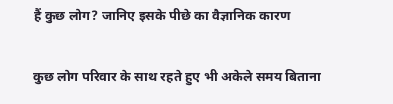हैं कुछ लोग? जानिए इसके पीछे का वैज्ञानिक कारण

कुछ लोग परिवार के साथ रहते हुए भी अकेले समय बिताना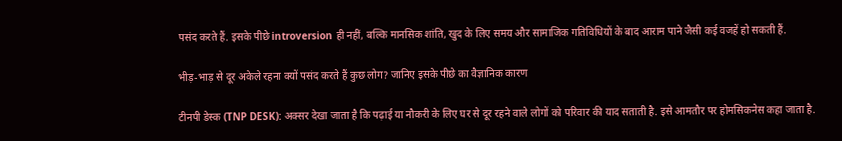पसंद करते हैं. इसके पीछे introversion ही नहीं, बल्कि मानसिक शांति, खुद के लिए समय और सामाजिक गतिविधियों के बाद आराम पाने जैसी कई वजहें हो सकती हैं.

भीड़-भाड़ से दूर अकेले रहना क्यों पसंद करते हैं कुछ लोग? जानिए इसके पीछे का वैज्ञानिक कारण

टीनपी डेस्क (TNP DESK): अक्सर देखा जाता है कि पढ़ाई या नौकरी के लिए घर से दूर रहने वाले लोगों को परिवार की याद सताती है. इसे आमतौर पर होमसिकनेस कहा जाता है.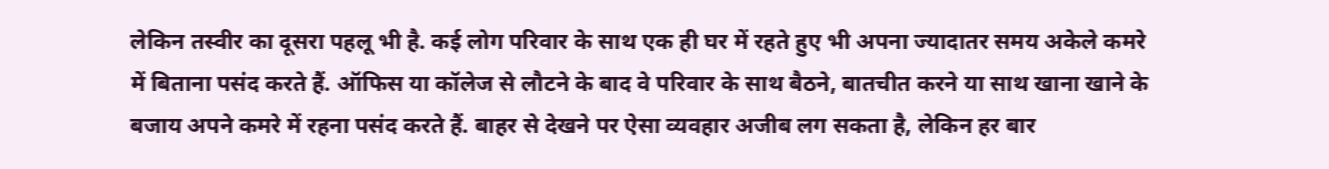लेकिन तस्वीर का दूसरा पहलू भी है. कई लोग परिवार के साथ एक ही घर में रहते हुए भी अपना ज्यादातर समय अकेले कमरे में बिताना पसंद करते हैं. ऑफिस या कॉलेज से लौटने के बाद वे परिवार के साथ बैठने, बातचीत करने या साथ खाना खाने के बजाय अपने कमरे में रहना पसंद करते हैं. बाहर से देखने पर ऐसा व्यवहार अजीब लग सकता है, लेकिन हर बार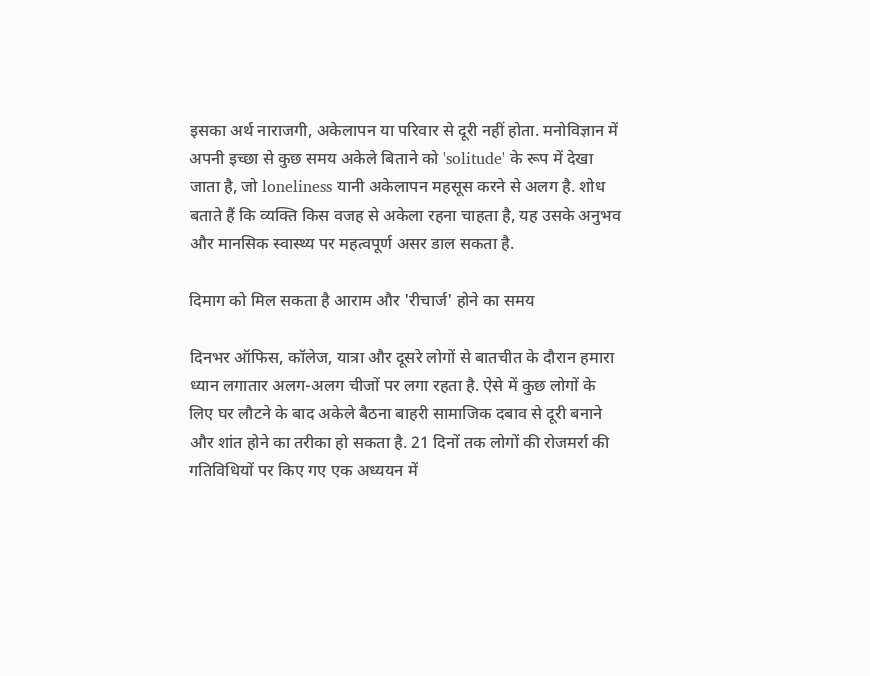इसका अर्थ नाराजगी, अकेलापन या परिवार से दूरी नहीं होता. मनोविज्ञान में अपनी इच्छा से कुछ समय अकेले बिताने को 'solitude' के रूप में देखा जाता है, जो loneliness यानी अकेलापन महसूस करने से अलग है. शोध बताते हैं कि व्यक्ति किस वजह से अकेला रहना चाहता है, यह उसके अनुभव और मानसिक स्वास्थ्य पर महत्वपूर्ण असर डाल सकता है.

दिमाग को मिल सकता है आराम और 'रीचार्ज' होने का समय

दिनभर ऑफिस, कॉलेज, यात्रा और दूसरे लोगों से बातचीत के दौरान हमारा ध्यान लगातार अलग-अलग चीजों पर लगा रहता है. ऐसे में कुछ लोगों के लिए घर लौटने के बाद अकेले बैठना बाहरी सामाजिक दबाव से दूरी बनाने और शांत होने का तरीका हो सकता है. 21 दिनों तक लोगों की रोजमर्रा की गतिविधियों पर किए गए एक अध्ययन में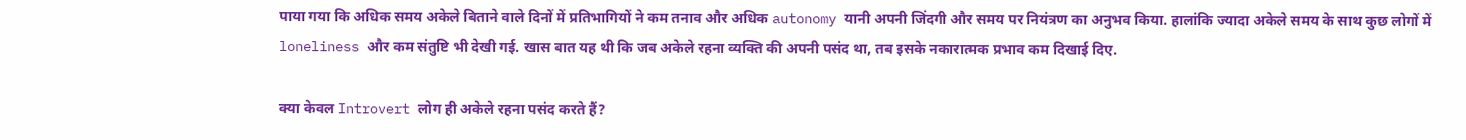पाया गया कि अधिक समय अकेले बिताने वाले दिनों में प्रतिभागियों ने कम तनाव और अधिक autonomy यानी अपनी जिंदगी और समय पर नियंत्रण का अनुभव किया. हालांकि ज्यादा अकेले समय के साथ कुछ लोगों में loneliness और कम संतुष्टि भी देखी गई. खास बात यह थी कि जब अकेले रहना व्यक्ति की अपनी पसंद था, तब इसके नकारात्मक प्रभाव कम दिखाई दिए.

क्या केवल Introvert लोग ही अकेले रहना पसंद करते हैं?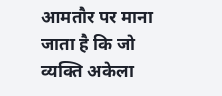आमतौर पर माना जाता है कि जो व्यक्ति अकेला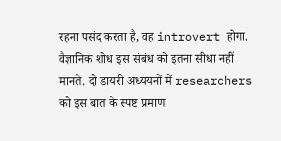रहना पसंद करता है, वह introvert होगा. वैज्ञानिक शोध इस संबंध को इतना सीधा नहीं मानते. दो डायरी अध्ययनों में researchers को इस बात के स्पष्ट प्रमाण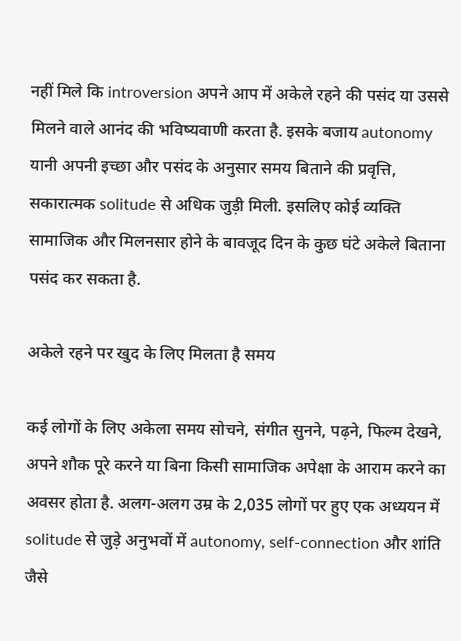नहीं मिले कि introversion अपने आप में अकेले रहने की पसंद या उससे मिलने वाले आनंद की भविष्यवाणी करता है. इसके बजाय autonomy यानी अपनी इच्छा और पसंद के अनुसार समय बिताने की प्रवृत्ति, सकारात्मक solitude से अधिक जुड़ी मिली. इसलिए कोई व्यक्ति सामाजिक और मिलनसार होने के बावजूद दिन के कुछ घंटे अकेले बिताना पसंद कर सकता है.

अकेले रहने पर खुद के लिए मिलता है समय

कई लोगों के लिए अकेला समय सोचने, संगीत सुनने, पढ़ने, फिल्म देखने, अपने शौक पूरे करने या बिना किसी सामाजिक अपेक्षा के आराम करने का अवसर होता है. अलग-अलग उम्र के 2,035 लोगों पर हुए एक अध्ययन में solitude से जुड़े अनुभवों में autonomy, self-connection और शांति जैसे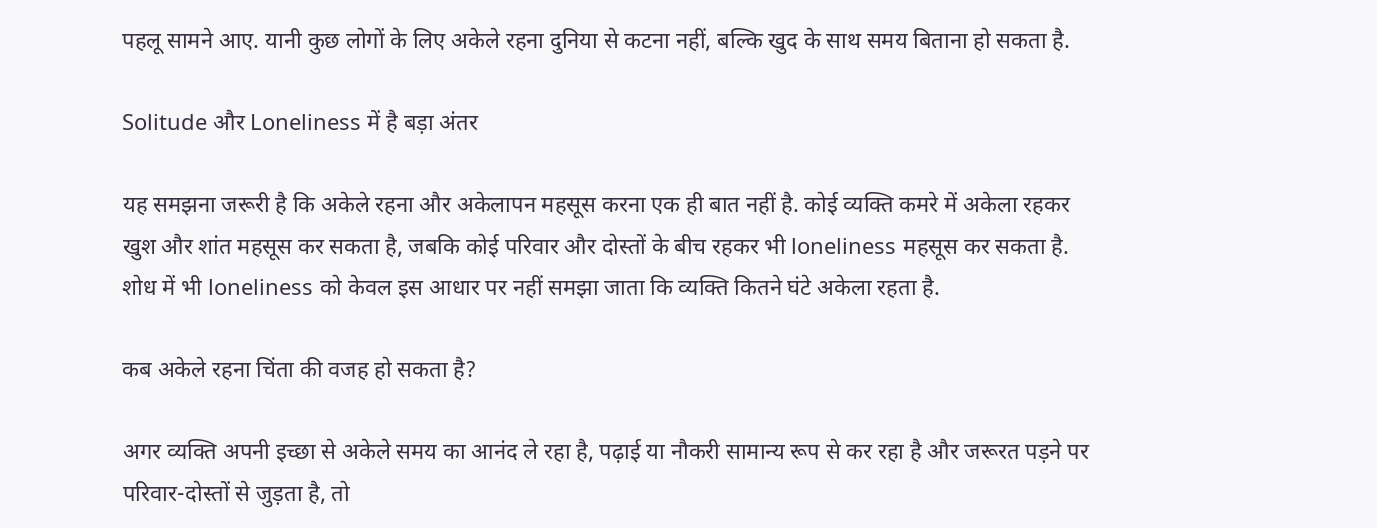पहलू सामने आए. यानी कुछ लोगों के लिए अकेले रहना दुनिया से कटना नहीं, बल्कि खुद के साथ समय बिताना हो सकता है.

Solitude और Loneliness में है बड़ा अंतर

यह समझना जरूरी है कि अकेले रहना और अकेलापन महसूस करना एक ही बात नहीं है. कोई व्यक्ति कमरे में अकेला रहकर खुश और शांत महसूस कर सकता है, जबकि कोई परिवार और दोस्तों के बीच रहकर भी loneliness महसूस कर सकता है. शोध में भी loneliness को केवल इस आधार पर नहीं समझा जाता कि व्यक्ति कितने घंटे अकेला रहता है.

कब अकेले रहना चिंता की वजह हो सकता है?

अगर व्यक्ति अपनी इच्छा से अकेले समय का आनंद ले रहा है, पढ़ाई या नौकरी सामान्य रूप से कर रहा है और जरूरत पड़ने पर परिवार-दोस्तों से जुड़ता है, तो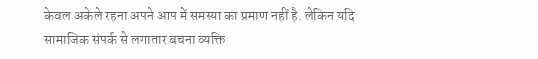केवल अकेले रहना अपने आप में समस्या का प्रमाण नहीं है. लेकिन यदि सामाजिक संपर्क से लगातार बचना व्यक्ति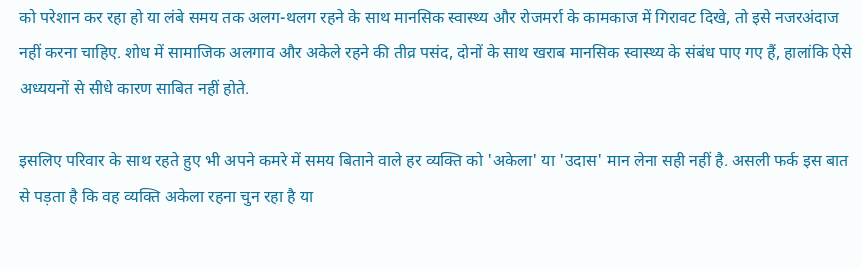को परेशान कर रहा हो या लंबे समय तक अलग-थलग रहने के साथ मानसिक स्वास्थ्य और रोजमर्रा के कामकाज में गिरावट दिखे, तो इसे नजरअंदाज नहीं करना चाहिए. शोध में सामाजिक अलगाव और अकेले रहने की तीव्र पसंद, दोनों के साथ खराब मानसिक स्वास्थ्य के संबंध पाए गए हैं, हालांकि ऐसे अध्ययनों से सीधे कारण साबित नहीं होते.

इसलिए परिवार के साथ रहते हुए भी अपने कमरे में समय बिताने वाले हर व्यक्ति को 'अकेला' या 'उदास' मान लेना सही नहीं है. असली फर्क इस बात से पड़ता है कि वह व्यक्ति अकेला रहना चुन रहा है या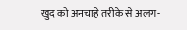खुद को अनचाहे तरीके से अलग-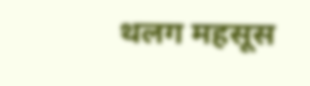थलग महसूस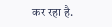कर रहा है.